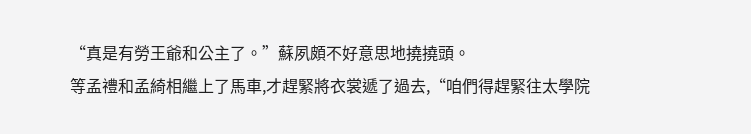“真是有勞王爺和公主了。”蘇夙頗不好意思地撓撓頭。
等孟禮和孟綺相繼上了馬車,才趕緊將衣裳遞了過去,“咱們得趕緊往太學院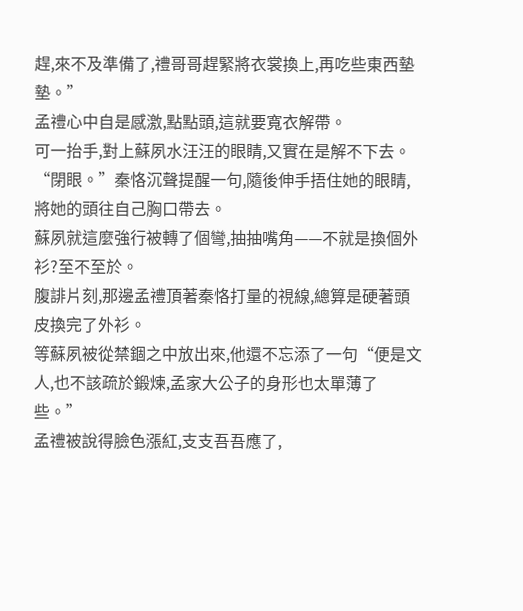趕,來不及準備了,禮哥哥趕緊將衣裳換上,再吃些東西墊墊。”
孟禮心中自是感激,點點頭,這就要寬衣解帶。
可一抬手,對上蘇夙水汪汪的眼睛,又實在是解不下去。
“閉眼。”秦恪沉聲提醒一句,隨後伸手捂住她的眼睛,將她的頭往自己胸口帶去。
蘇夙就這麼強行被轉了個彎,抽抽嘴角——不就是換個外衫?至不至於。
腹誹片刻,那邊孟禮頂著秦恪打量的視線,總算是硬著頭皮換完了外衫。
等蘇夙被從禁錮之中放出來,他還不忘添了一句“便是文人,也不該疏於鍛煉,孟家大公子的身形也太單薄了些。”
孟禮被說得臉色漲紅,支支吾吾應了,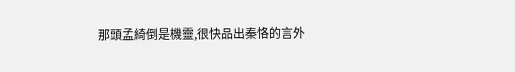那頭孟綺倒是機靈,很快品出秦恪的言外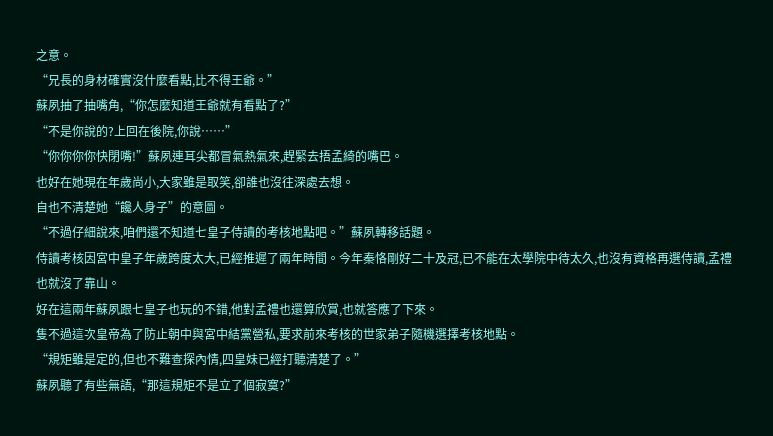之意。
“兄長的身材確實沒什麼看點,比不得王爺。”
蘇夙抽了抽嘴角,“你怎麼知道王爺就有看點了?”
“不是你說的?上回在後院,你說……”
“你你你你快閉嘴!”蘇夙連耳尖都冒氣熱氣來,趕緊去捂孟綺的嘴巴。
也好在她現在年歲尚小,大家雖是取笑,卻誰也沒往深處去想。
自也不清楚她“饞人身子”的意圖。
“不過仔細說來,咱們還不知道七皇子侍讀的考核地點吧。”蘇夙轉移話題。
侍讀考核因宮中皇子年歲跨度太大,已經推遲了兩年時間。今年秦恪剛好二十及冠,已不能在太學院中待太久,也沒有資格再選侍讀,孟禮也就沒了靠山。
好在這兩年蘇夙跟七皇子也玩的不錯,他對孟禮也還算欣賞,也就答應了下來。
隻不過這次皇帝為了防止朝中與宮中結黨營私,要求前來考核的世家弟子隨機選擇考核地點。
“規矩雖是定的,但也不難查探內情,四皇妹已經打聽清楚了。”
蘇夙聽了有些無語,“那這規矩不是立了個寂寞?”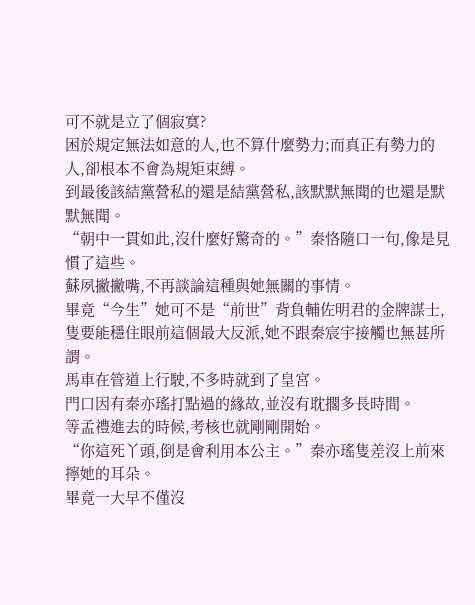可不就是立了個寂寞?
困於規定無法如意的人,也不算什麼勢力;而真正有勢力的人,卻根本不會為規矩束縛。
到最後該結黨營私的還是結黨營私,該默默無聞的也還是默默無聞。
“朝中一貫如此,沒什麼好驚奇的。”秦恪隨口一句,像是見慣了這些。
蘇夙撇撇嘴,不再談論這種與她無關的事情。
畢竟“今生”她可不是“前世”背負輔佐明君的金牌謀士,隻要能穩住眼前這個最大反派,她不跟秦宸宇接觸也無甚所謂。
馬車在管道上行駛,不多時就到了皇宮。
門口因有秦亦瑤打點過的緣故,並沒有耽擱多長時間。
等孟禮進去的時候,考核也就剛剛開始。
“你這死丫頭,倒是會利用本公主。”秦亦瑤隻差沒上前來擰她的耳朵。
畢竟一大早不僅沒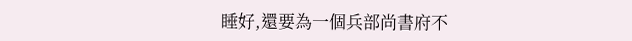睡好,還要為一個兵部尚書府不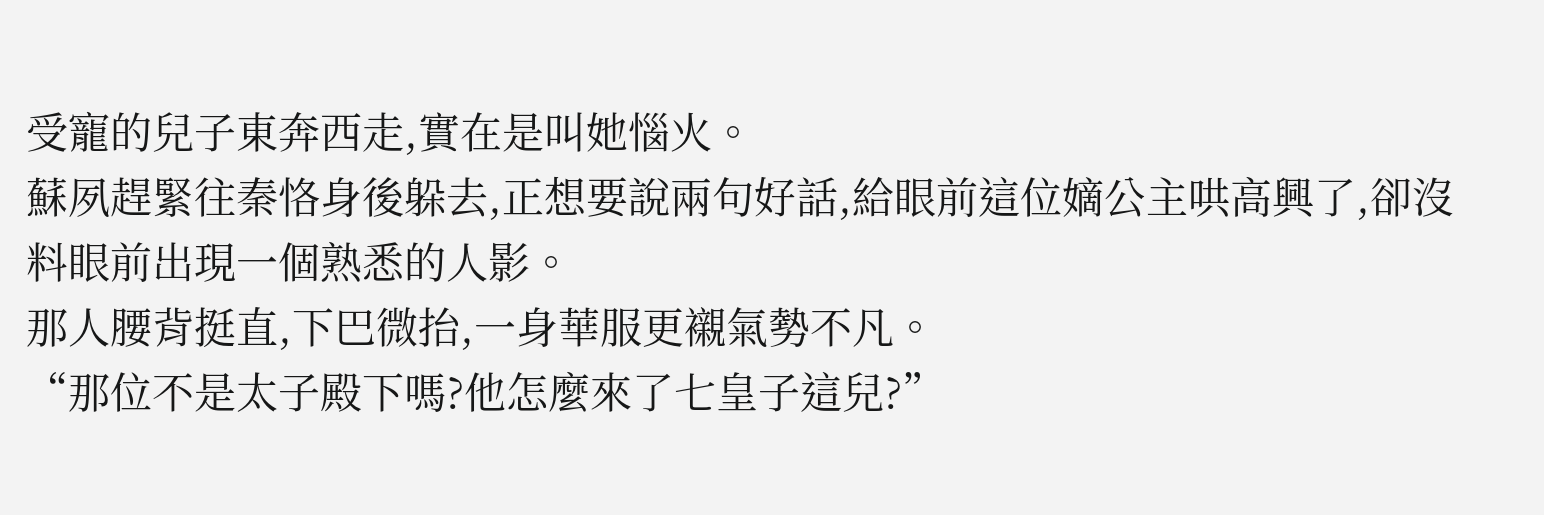受寵的兒子東奔西走,實在是叫她惱火。
蘇夙趕緊往秦恪身後躲去,正想要說兩句好話,給眼前這位嫡公主哄高興了,卻沒料眼前出現一個熟悉的人影。
那人腰背挺直,下巴微抬,一身華服更襯氣勢不凡。
“那位不是太子殿下嗎?他怎麼來了七皇子這兒?”